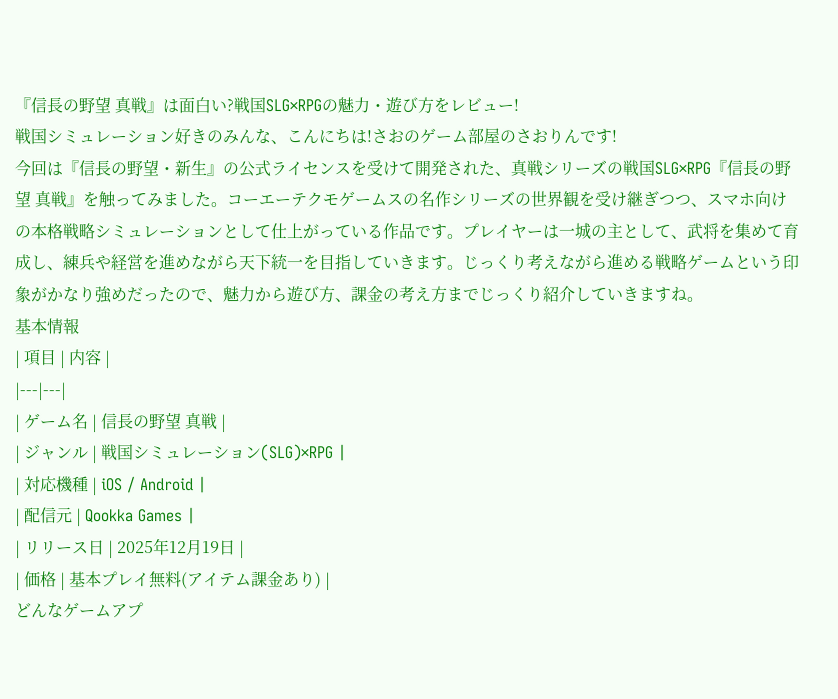『信長の野望 真戦』は面白い?戦国SLG×RPGの魅力・遊び方をレビュー!
戦国シミュレーション好きのみんな、こんにちは!さおのゲーム部屋のさおりんです!
今回は『信長の野望・新生』の公式ライセンスを受けて開発された、真戦シリーズの戦国SLG×RPG『信長の野望 真戦』を触ってみました。コーエーテクモゲームスの名作シリーズの世界観を受け継ぎつつ、スマホ向けの本格戦略シミュレーションとして仕上がっている作品です。プレイヤーは一城の主として、武将を集めて育成し、練兵や経営を進めながら天下統一を目指していきます。じっくり考えながら進める戦略ゲームという印象がかなり強めだったので、魅力から遊び方、課金の考え方までじっくり紹介していきますね。
基本情報
| 項目 | 内容 |
|---|---|
| ゲーム名 | 信長の野望 真戦 |
| ジャンル | 戦国シミュレーション(SLG)×RPG |
| 対応機種 | iOS / Android |
| 配信元 | Qookka Games |
| リリース日 | 2025年12月19日 |
| 価格 | 基本プレイ無料(アイテム課金あり) |
どんなゲームアプ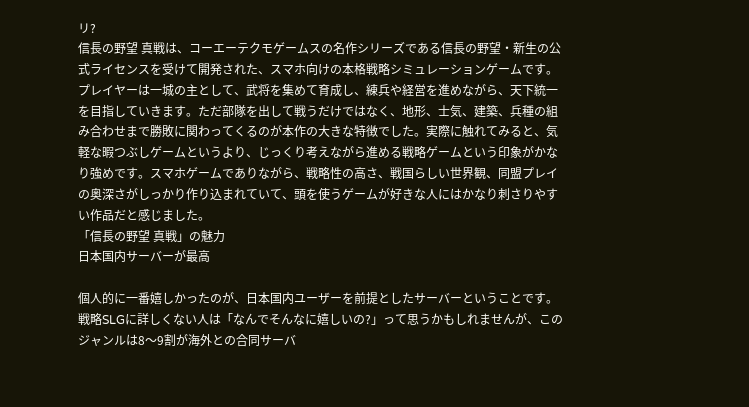リ?
信長の野望 真戦は、コーエーテクモゲームスの名作シリーズである信長の野望・新生の公式ライセンスを受けて開発された、スマホ向けの本格戦略シミュレーションゲームです。プレイヤーは一城の主として、武将を集めて育成し、練兵や経営を進めながら、天下統一を目指していきます。ただ部隊を出して戦うだけではなく、地形、士気、建築、兵種の組み合わせまで勝敗に関わってくるのが本作の大きな特徴でした。実際に触れてみると、気軽な暇つぶしゲームというより、じっくり考えながら進める戦略ゲームという印象がかなり強めです。スマホゲームでありながら、戦略性の高さ、戦国らしい世界観、同盟プレイの奥深さがしっかり作り込まれていて、頭を使うゲームが好きな人にはかなり刺さりやすい作品だと感じました。
「信長の野望 真戦」の魅力
日本国内サーバーが最高

個人的に一番嬉しかったのが、日本国内ユーザーを前提としたサーバーということです。戦略SLGに詳しくない人は「なんでそんなに嬉しいの?」って思うかもしれませんが、このジャンルは8〜9割が海外との合同サーバ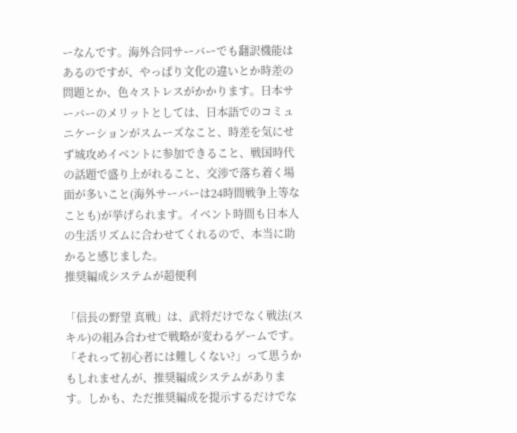ーなんです。海外合同サーバーでも翻訳機能はあるのですが、やっぱり文化の違いとか時差の問題とか、色々ストレスがかかります。日本サーバーのメリットとしては、日本語でのコミュニケーションがスムーズなこと、時差を気にせず城攻めイベントに参加できること、戦国時代の話題で盛り上がれること、交渉で落ち着く場面が多いこと(海外サーバーは24時間戦争上等なことも)が挙げられます。イベント時間も日本人の生活リズムに合わせてくれるので、本当に助かると感じました。
推奨編成システムが超便利

「信長の野望 真戦」は、武将だけでなく戦法(スキル)の組み合わせで戦略が変わるゲームです。「それって初心者には難しくない?」って思うかもしれませんが、推奨編成システムがあります。しかも、ただ推奨編成を提示するだけでな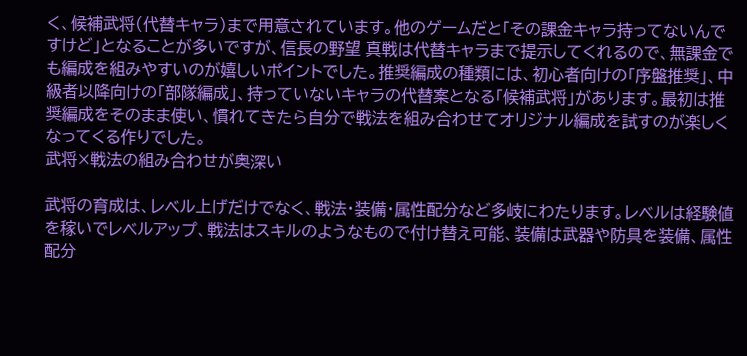く、候補武将(代替キャラ)まで用意されています。他のゲームだと「その課金キャラ持ってないんですけど」となることが多いですが、信長の野望 真戦は代替キャラまで提示してくれるので、無課金でも編成を組みやすいのが嬉しいポイントでした。推奨編成の種類には、初心者向けの「序盤推奨」、中級者以降向けの「部隊編成」、持っていないキャラの代替案となる「候補武将」があります。最初は推奨編成をそのまま使い、慣れてきたら自分で戦法を組み合わせてオリジナル編成を試すのが楽しくなってくる作りでした。
武将×戦法の組み合わせが奥深い

武将の育成は、レベル上げだけでなく、戦法・装備・属性配分など多岐にわたります。レベルは経験値を稼いでレベルアップ、戦法はスキルのようなもので付け替え可能、装備は武器や防具を装備、属性配分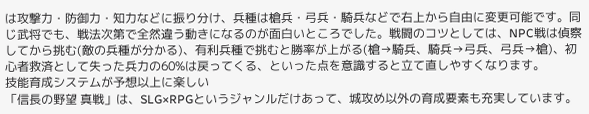は攻撃力・防御力・知力などに振り分け、兵種は槍兵・弓兵・騎兵などで右上から自由に変更可能です。同じ武将でも、戦法次第で全然違う動きになるのが面白いところでした。戦闘のコツとしては、NPC戦は偵察してから挑む(敵の兵種が分かる)、有利兵種で挑むと勝率が上がる(槍→騎兵、騎兵→弓兵、弓兵→槍)、初心者救済として失った兵力の60%は戻ってくる、といった点を意識すると立て直しやすくなります。
技能育成システムが予想以上に楽しい
「信長の野望 真戦」は、SLG×RPGというジャンルだけあって、城攻め以外の育成要素も充実しています。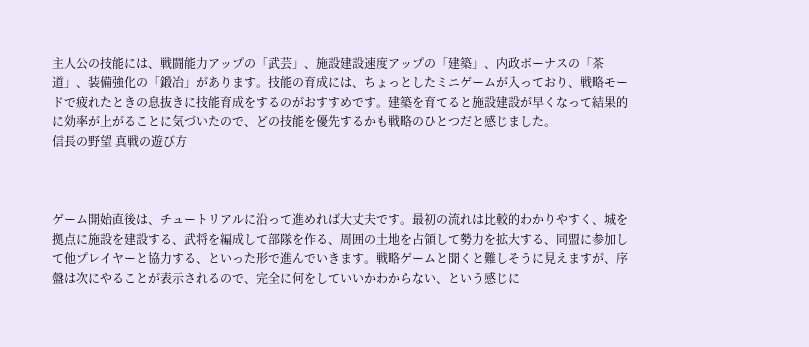主人公の技能には、戦闘能力アップの「武芸」、施設建設速度アップの「建築」、内政ボーナスの「茶道」、装備強化の「鍛冶」があります。技能の育成には、ちょっとしたミニゲームが入っており、戦略モードで疲れたときの息抜きに技能育成をするのがおすすめです。建築を育てると施設建設が早くなって結果的に効率が上がることに気づいたので、どの技能を優先するかも戦略のひとつだと感じました。
信長の野望 真戦の遊び方



ゲーム開始直後は、チュートリアルに沿って進めれば大丈夫です。最初の流れは比較的わかりやすく、城を拠点に施設を建設する、武将を編成して部隊を作る、周囲の土地を占領して勢力を拡大する、同盟に参加して他プレイヤーと協力する、といった形で進んでいきます。戦略ゲームと聞くと難しそうに見えますが、序盤は次にやることが表示されるので、完全に何をしていいかわからない、という感じに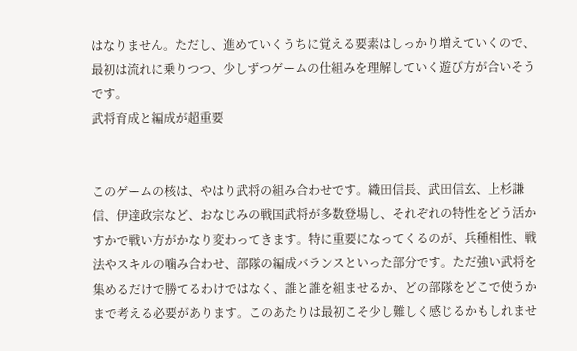はなりません。ただし、進めていくうちに覚える要素はしっかり増えていくので、最初は流れに乗りつつ、少しずつゲームの仕組みを理解していく遊び方が合いそうです。
武将育成と編成が超重要


このゲームの核は、やはり武将の組み合わせです。織田信長、武田信玄、上杉謙信、伊達政宗など、おなじみの戦国武将が多数登場し、それぞれの特性をどう活かすかで戦い方がかなり変わってきます。特に重要になってくるのが、兵種相性、戦法やスキルの噛み合わせ、部隊の編成バランスといった部分です。ただ強い武将を集めるだけで勝てるわけではなく、誰と誰を組ませるか、どの部隊をどこで使うかまで考える必要があります。このあたりは最初こそ少し難しく感じるかもしれませ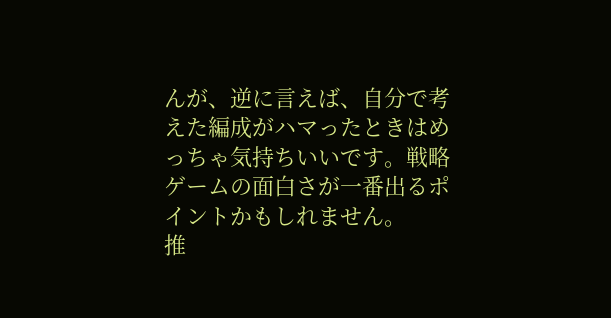んが、逆に言えば、自分で考えた編成がハマったときはめっちゃ気持ちいいです。戦略ゲームの面白さが一番出るポイントかもしれません。
推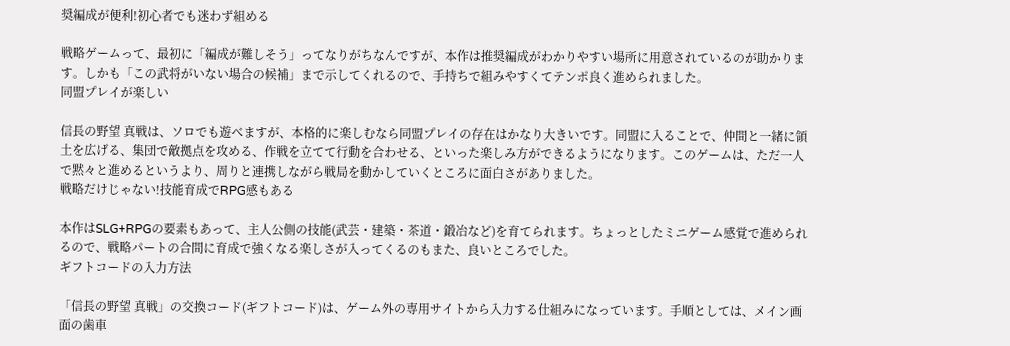奨編成が便利!初心者でも迷わず組める

戦略ゲームって、最初に「編成が難しそう」ってなりがちなんですが、本作は推奨編成がわかりやすい場所に用意されているのが助かります。しかも「この武将がいない場合の候補」まで示してくれるので、手持ちで組みやすくてテンポ良く進められました。
同盟プレイが楽しい

信長の野望 真戦は、ソロでも遊べますが、本格的に楽しむなら同盟プレイの存在はかなり大きいです。同盟に入ることで、仲間と一緒に領土を広げる、集団で敵拠点を攻める、作戦を立てて行動を合わせる、といった楽しみ方ができるようになります。このゲームは、ただ一人で黙々と進めるというより、周りと連携しながら戦局を動かしていくところに面白さがありました。
戦略だけじゃない!技能育成でRPG感もある

本作はSLG+RPGの要素もあって、主人公側の技能(武芸・建築・茶道・鍛冶など)を育てられます。ちょっとしたミニゲーム感覚で進められるので、戦略パートの合間に育成で強くなる楽しさが入ってくるのもまた、良いところでした。
ギフトコードの入力方法

「信長の野望 真戦」の交換コード(ギフトコード)は、ゲーム外の専用サイトから入力する仕組みになっています。手順としては、メイン画面の歯車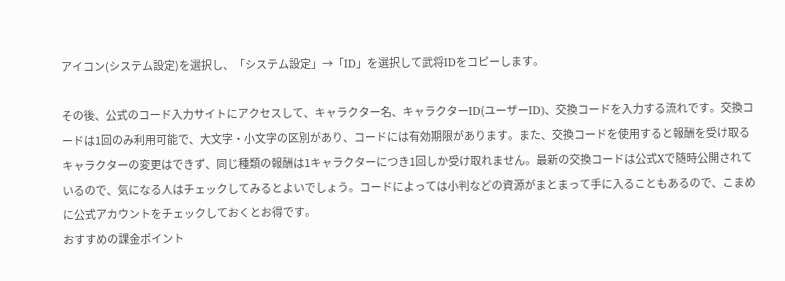アイコン(システム設定)を選択し、「システム設定」→「ID」を選択して武将IDをコピーします。

その後、公式のコード入力サイトにアクセスして、キャラクター名、キャラクターID(ユーザーID)、交換コードを入力する流れです。交換コードは1回のみ利用可能で、大文字・小文字の区別があり、コードには有効期限があります。また、交換コードを使用すると報酬を受け取るキャラクターの変更はできず、同じ種類の報酬は1キャラクターにつき1回しか受け取れません。最新の交換コードは公式Xで随時公開されているので、気になる人はチェックしてみるとよいでしょう。コードによっては小判などの資源がまとまって手に入ることもあるので、こまめに公式アカウントをチェックしておくとお得です。
おすすめの課金ポイント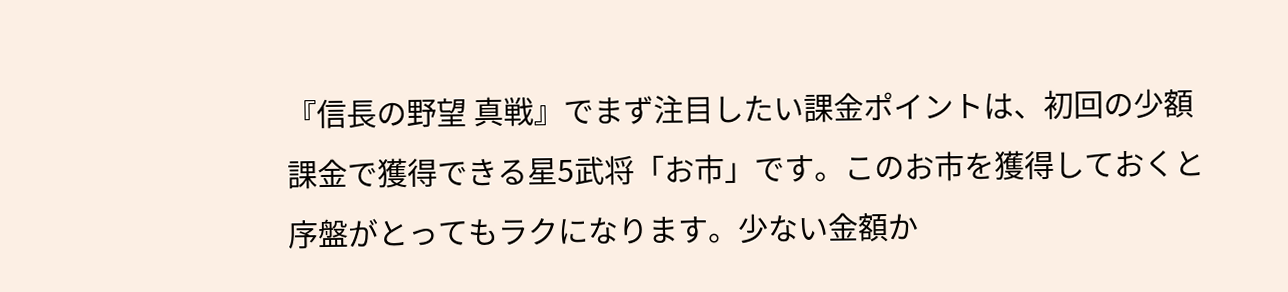『信長の野望 真戦』でまず注目したい課金ポイントは、初回の少額課金で獲得できる星5武将「お市」です。このお市を獲得しておくと序盤がとってもラクになります。少ない金額か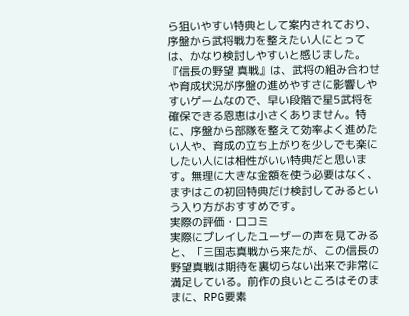ら狙いやすい特典として案内されており、序盤から武将戦力を整えたい人にとっては、かなり検討しやすいと感じました。『信長の野望 真戦』は、武将の組み合わせや育成状況が序盤の進めやすさに影響しやすいゲームなので、早い段階で星5武将を確保できる恩恵は小さくありません。特に、序盤から部隊を整えて効率よく進めたい人や、育成の立ち上がりを少しでも楽にしたい人には相性がいい特典だと思います。無理に大きな金額を使う必要はなく、まずはこの初回特典だけ検討してみるという入り方がおすすめです。
実際の評価・口コミ
実際にプレイしたユーザーの声を見てみると、「三国志真戦から来たが、この信長の野望真戦は期待を裏切らない出来で非常に満足している。前作の良いところはそのままに、RPG要素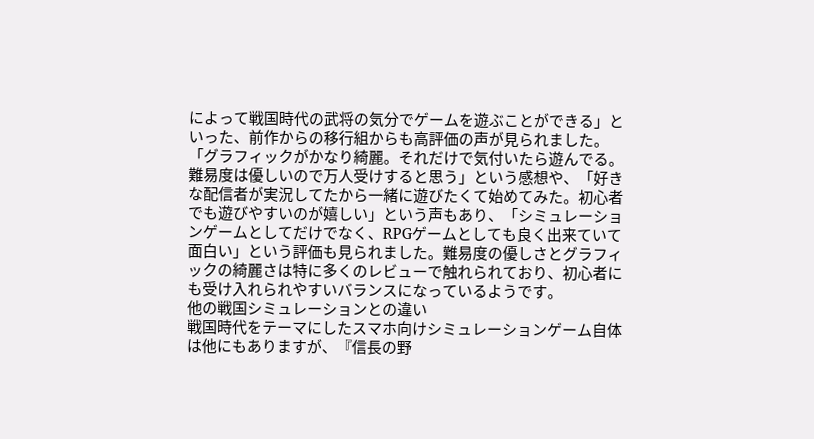によって戦国時代の武将の気分でゲームを遊ぶことができる」といった、前作からの移行組からも高評価の声が見られました。「グラフィックがかなり綺麗。それだけで気付いたら遊んでる。難易度は優しいので万人受けすると思う」という感想や、「好きな配信者が実況してたから一緒に遊びたくて始めてみた。初心者でも遊びやすいのが嬉しい」という声もあり、「シミュレーションゲームとしてだけでなく、RPGゲームとしても良く出来ていて面白い」という評価も見られました。難易度の優しさとグラフィックの綺麗さは特に多くのレビューで触れられており、初心者にも受け入れられやすいバランスになっているようです。
他の戦国シミュレーションとの違い
戦国時代をテーマにしたスマホ向けシミュレーションゲーム自体は他にもありますが、『信長の野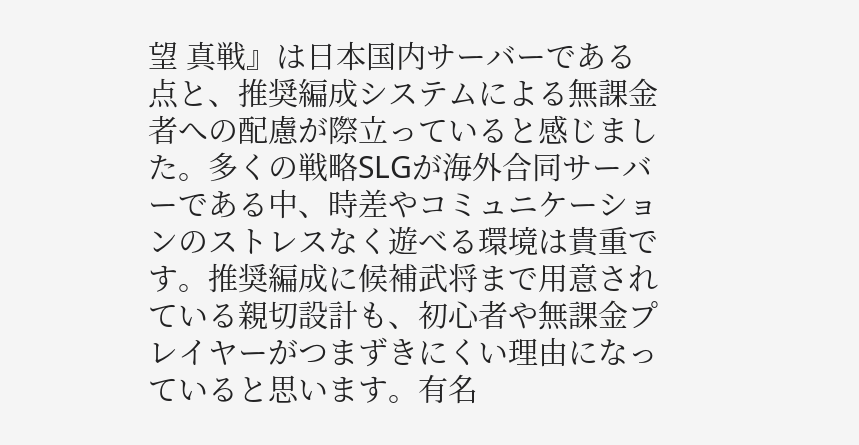望 真戦』は日本国内サーバーである点と、推奨編成システムによる無課金者への配慮が際立っていると感じました。多くの戦略SLGが海外合同サーバーである中、時差やコミュニケーションのストレスなく遊べる環境は貴重です。推奨編成に候補武将まで用意されている親切設計も、初心者や無課金プレイヤーがつまずきにくい理由になっていると思います。有名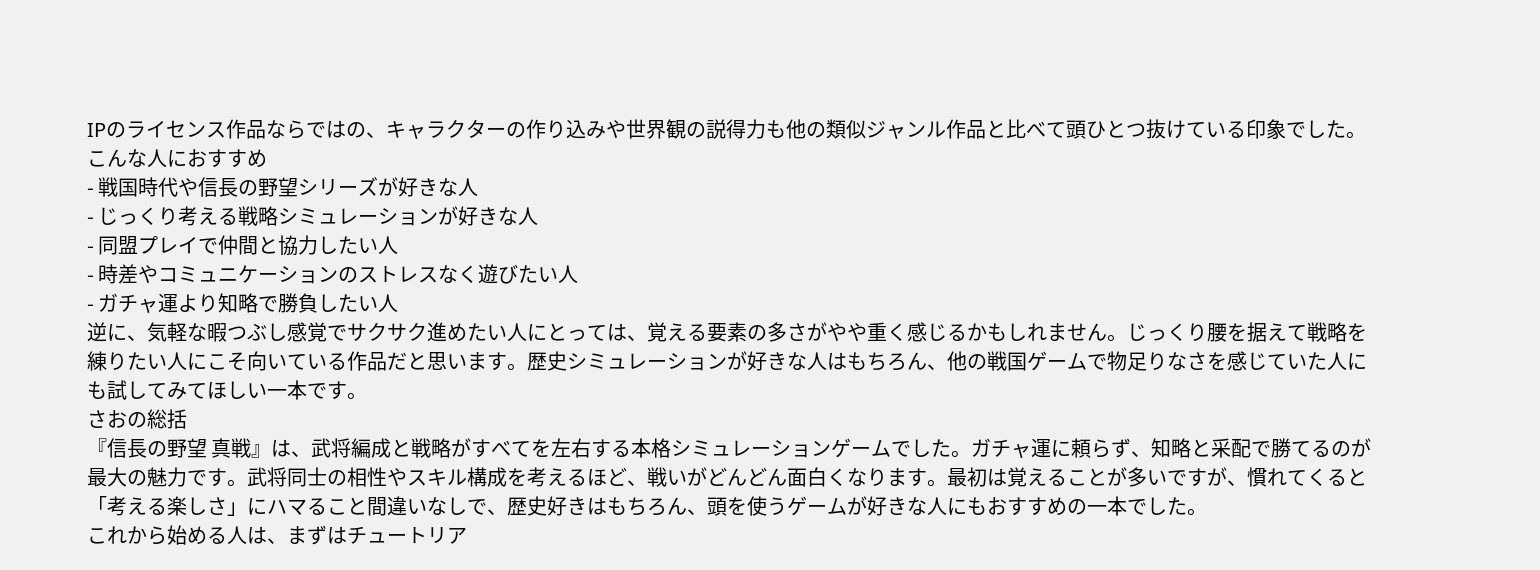IPのライセンス作品ならではの、キャラクターの作り込みや世界観の説得力も他の類似ジャンル作品と比べて頭ひとつ抜けている印象でした。
こんな人におすすめ
- 戦国時代や信長の野望シリーズが好きな人
- じっくり考える戦略シミュレーションが好きな人
- 同盟プレイで仲間と協力したい人
- 時差やコミュニケーションのストレスなく遊びたい人
- ガチャ運より知略で勝負したい人
逆に、気軽な暇つぶし感覚でサクサク進めたい人にとっては、覚える要素の多さがやや重く感じるかもしれません。じっくり腰を据えて戦略を練りたい人にこそ向いている作品だと思います。歴史シミュレーションが好きな人はもちろん、他の戦国ゲームで物足りなさを感じていた人にも試してみてほしい一本です。
さおの総括
『信長の野望 真戦』は、武将編成と戦略がすべてを左右する本格シミュレーションゲームでした。ガチャ運に頼らず、知略と采配で勝てるのが最大の魅力です。武将同士の相性やスキル構成を考えるほど、戦いがどんどん面白くなります。最初は覚えることが多いですが、慣れてくると「考える楽しさ」にハマること間違いなしで、歴史好きはもちろん、頭を使うゲームが好きな人にもおすすめの一本でした。
これから始める人は、まずはチュートリア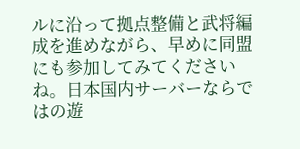ルに沿って拠点整備と武将編成を進めながら、早めに同盟にも参加してみてくださいね。日本国内サーバーならではの遊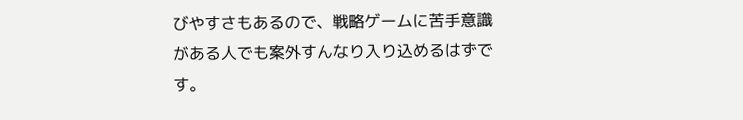びやすさもあるので、戦略ゲームに苦手意識がある人でも案外すんなり入り込めるはずです。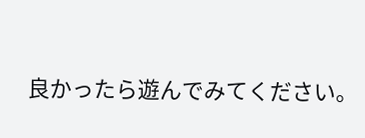良かったら遊んでみてください。